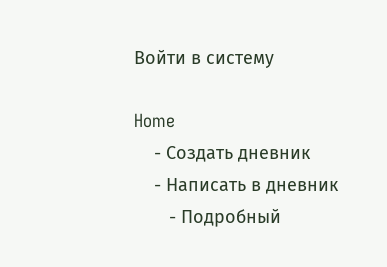Войти в систему

Home
    - Создать дневник
    - Написать в дневник
       - Подробный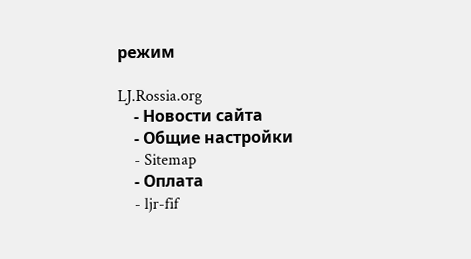режим

LJ.Rossia.org
    - Новости сайта
    - Общие настройки
    - Sitemap
    - Оплата
    - ljr-fif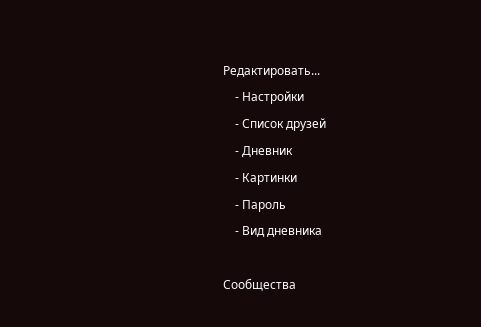Редактировать...
    - Настройки
    - Список друзей
    - Дневник
    - Картинки
    - Пароль
    - Вид дневника

Сообщества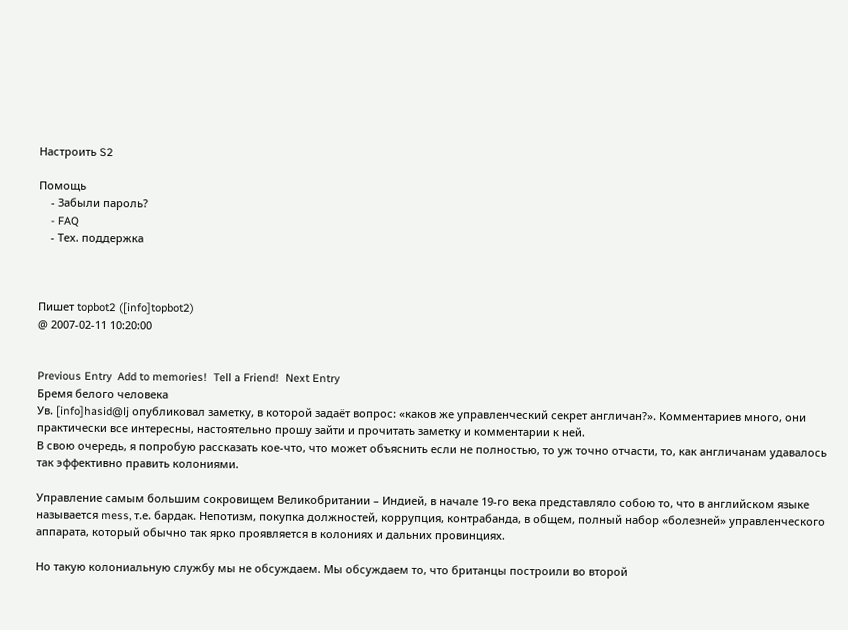Настроить S2

Помощь
    - Забыли пароль?
    - FAQ
    - Тех. поддержка



Пишет topbot2 ([info]topbot2)
@ 2007-02-11 10:20:00


Previous Entry  Add to memories!  Tell a Friend!  Next Entry
Бремя белого человека
Ув. [info]hasid@lj опубликовал заметку, в которой задаёт вопрос: «каков же управленческий секрет англичан?». Комментариев много, они практически все интересны, настоятельно прошу зайти и прочитать заметку и комментарии к ней.
В свою очередь, я попробую рассказать кое-что, что может объяснить если не полностью, то уж точно отчасти, то, как англичанам удавалось так эффективно править колониями.

Управление самым большим сокровищем Великобритании – Индией, в начале 19-го века представляло собою то, что в английском языке называется mess, т.е. бардак. Непотизм, покупка должностей, коррупция, контрабанда, в общем, полный набор «болезней» управленческого аппарата, который обычно так ярко проявляется в колониях и дальних провинциях.

Но такую колониальную службу мы не обсуждаем. Мы обсуждаем то, что британцы построили во второй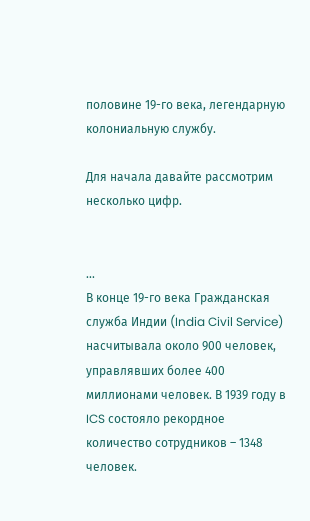половине 19-го века, легендарную колониальную службу.

Для начала давайте рассмотрим несколько цифр.


...
В конце 19-го века Гражданская служба Индии (India Civil Service) насчитывала около 900 человек, управлявших более 400 миллионами человек. В 1939 году в ICS состояло рекордное количество сотрудников – 1348 человек.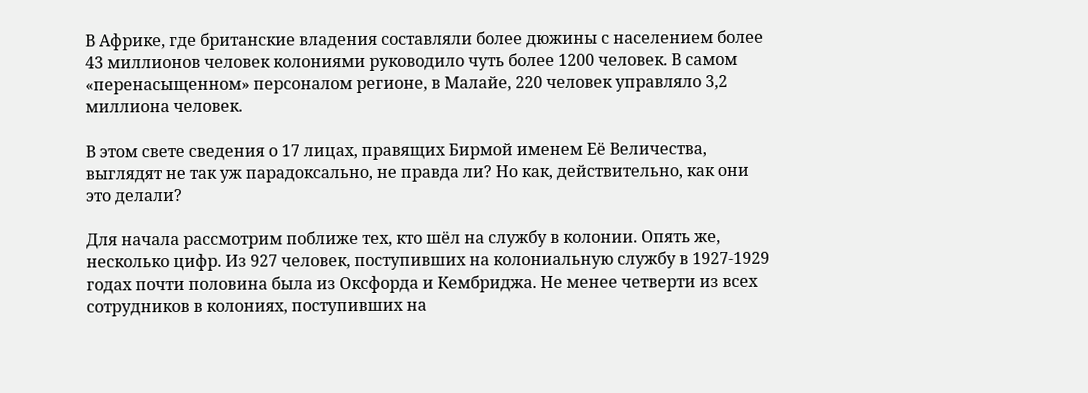В Африке, где британские владения составляли более дюжины с населением более 43 миллионов человек колониями руководило чуть более 1200 человек. В самом «перенасыщенном» персоналом регионе, в Малайе, 220 человек управляло 3,2 миллиона человек.

В этом свете сведения о 17 лицах, правящих Бирмой именем Её Величества, выглядят не так уж парадоксально, не правда ли? Но как, действительно, как они это делали?

Для начала рассмотрим поближе тех, кто шёл на службу в колонии. Опять же, несколько цифр. Из 927 человек, поступивших на колониальную службу в 1927-1929 годах почти половина была из Оксфорда и Кембриджа. Не менее четверти из всех сотрудников в колониях, поступивших на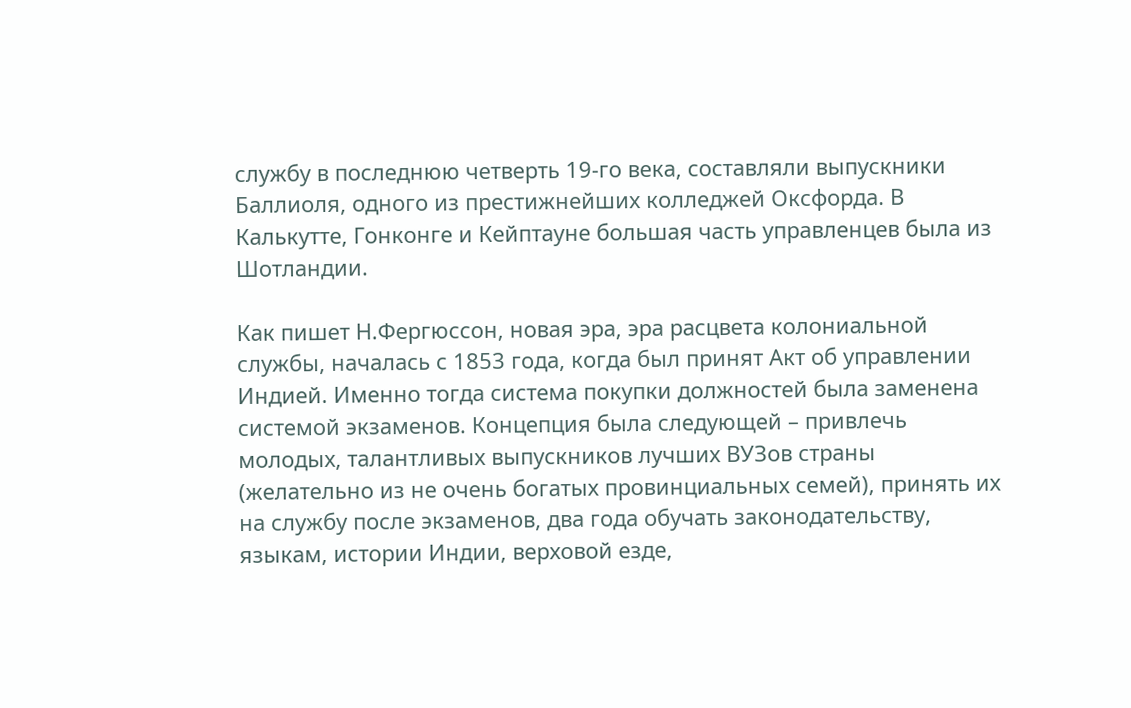службу в последнюю четверть 19-го века, составляли выпускники Баллиоля, одного из престижнейших колледжей Оксфорда. В Калькутте, Гонконге и Кейптауне большая часть управленцев была из Шотландии.

Как пишет Н.Фергюссон, новая эра, эра расцвета колониальной службы, началась с 1853 года, когда был принят Акт об управлении Индией. Именно тогда система покупки должностей была заменена системой экзаменов. Концепция была следующей – привлечь молодых, талантливых выпускников лучших ВУЗов страны (желательно из не очень богатых провинциальных семей), принять их на службу после экзаменов, два года обучать законодательству, языкам, истории Индии, верховой езде,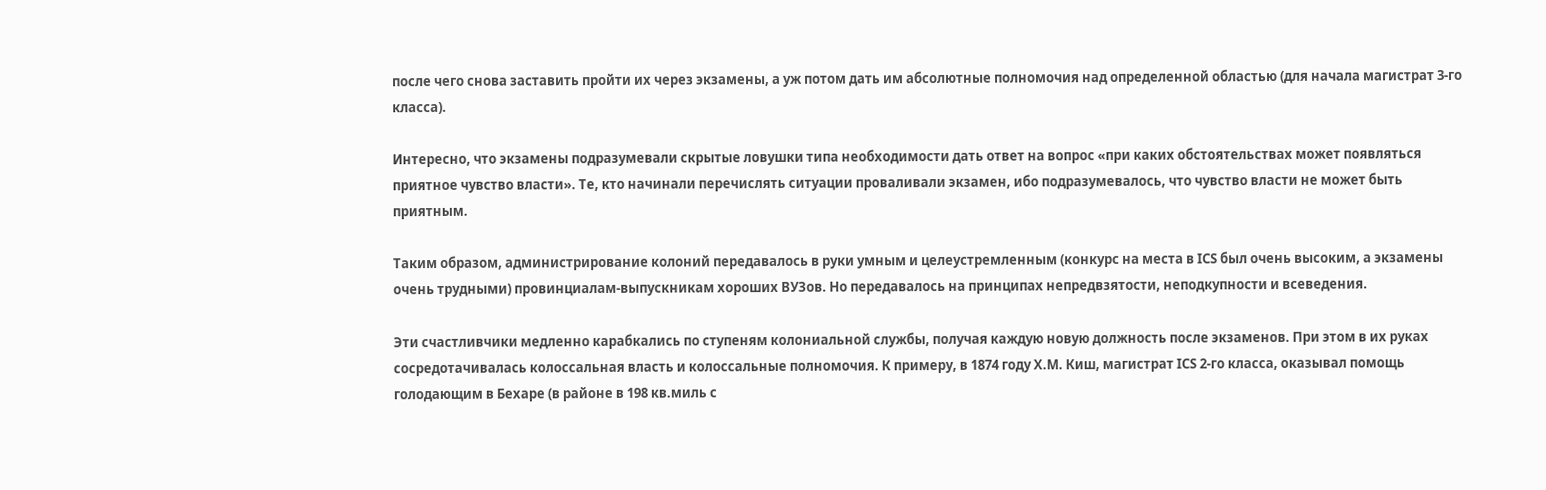после чего снова заставить пройти их через экзамены, а уж потом дать им абсолютные полномочия над определенной областью (для начала магистрат 3-го класса).

Интересно, что экзамены подразумевали скрытые ловушки типа необходимости дать ответ на вопрос «при каких обстоятельствах может появляться приятное чувство власти». Те, кто начинали перечислять ситуации проваливали экзамен, ибо подразумевалось, что чувство власти не может быть приятным.

Таким образом, администрирование колоний передавалось в руки умным и целеустремленным (конкурс на места в ICS был очень высоким, а экзамены очень трудными) провинциалам-выпускникам хороших ВУЗов. Но передавалось на принципах непредвзятости, неподкупности и всеведения.

Эти счастливчики медленно карабкались по ступеням колониальной службы, получая каждую новую должность после экзаменов. При этом в их руках сосредотачивалась колоссальная власть и колоссальные полномочия. К примеру, в 1874 году Х.М. Киш, магистрат ICS 2-го класса, оказывал помощь голодающим в Бехаре (в районе в 198 кв.миль с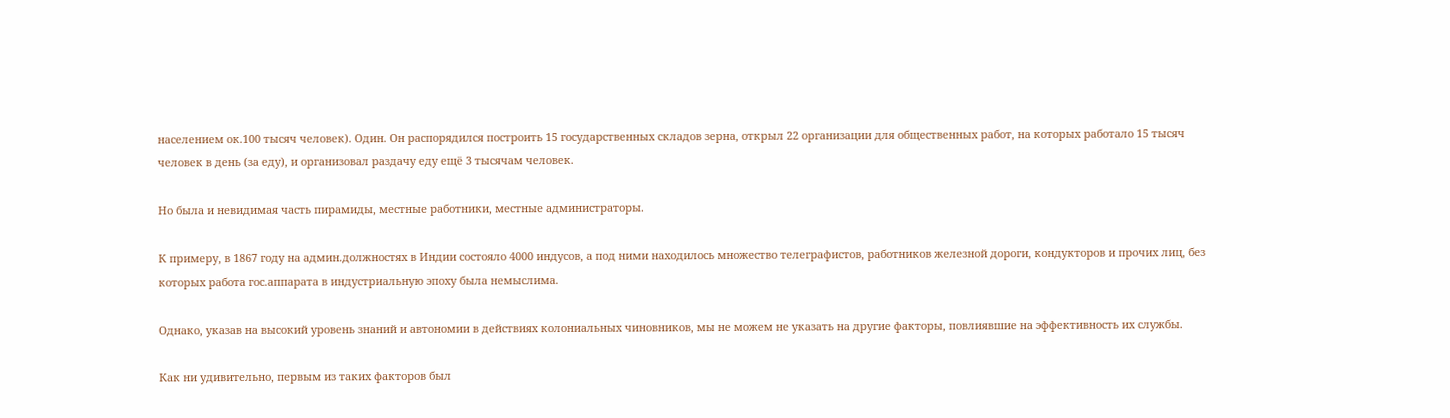населением ок.100 тысяч человек). Один. Он распорядился построить 15 государственных складов зерна, открыл 22 организации для общественных работ, на которых работало 15 тысяч человек в день (за еду), и организовал раздачу еду ещё 3 тысячам человек.

Но была и невидимая часть пирамиды, местные работники, местные администраторы.

К примеру, в 1867 году на админ.должностях в Индии состояло 4000 индусов, а под ними находилось множество телеграфистов, работников железной дороги, кондукторов и прочих лиц, без которых работа гос.аппарата в индустриальную эпоху была немыслима.

Однако, указав на высокий уровень знаний и автономии в действиях колониальных чиновников, мы не можем не указать на другие факторы, повлиявшие на эффективность их службы.

Как ни удивительно, первым из таких факторов был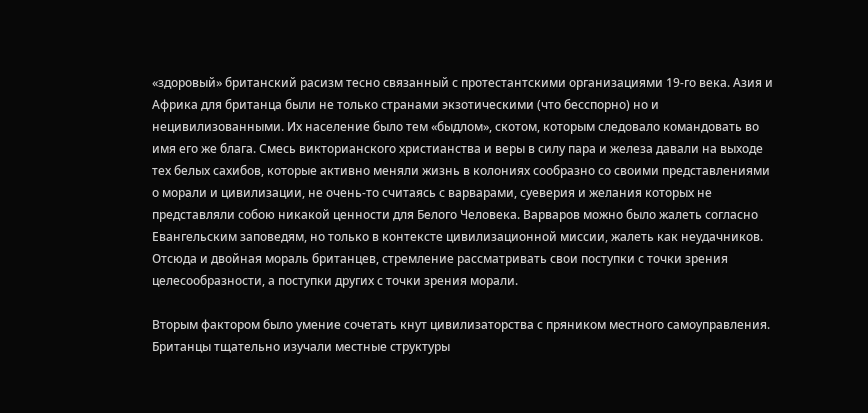«здоровый» британский расизм тесно связанный с протестантскими организациями 19-го века. Азия и Африка для британца были не только странами экзотическими (что бесспорно) но и нецивилизованными. Их население было тем «быдлом», скотом, которым следовало командовать во имя его же блага. Смесь викторианского христианства и веры в силу пара и железа давали на выходе тех белых сахибов, которые активно меняли жизнь в колониях сообразно со своими представлениями о морали и цивилизации, не очень-то считаясь с варварами, суеверия и желания которых не представляли собою никакой ценности для Белого Человека. Варваров можно было жалеть согласно Евангельским заповедям, но только в контексте цивилизационной миссии, жалеть как неудачников.
Отсюда и двойная мораль британцев, стремление рассматривать свои поступки с точки зрения целесообразности, а поступки других с точки зрения морали.

Вторым фактором было умение сочетать кнут цивилизаторства с пряником местного самоуправления. Британцы тщательно изучали местные структуры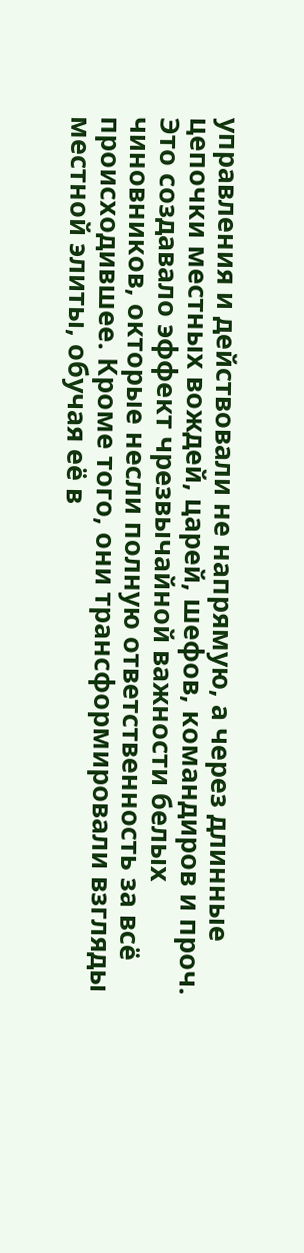управления и действовали не напрямую, а через длинные цепочки местных вождей, царей, шефов, командиров и проч. Это создавало эффект чрезвычайной важности белых чиновников, окторые несли полную ответственность за всё происходившее. Кроме того, они трансформировали взгляды местной элиты, обучая её в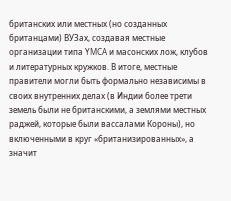британских или местных (но созданных британцами) ВУЗах, создавая местные организации типа YMCA и масонских лож, клубов и литературных кружков. В итоге, местные правители могли быть формально независимы в своих внутренних делах (в Индии более трети земель были не британскими, а землями местных раджей, которые были вассалами Короны), но включенными в круг «британизированных», а значит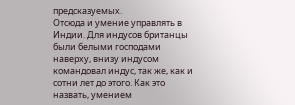предсказуемых.
Отсюда и умение управлять в Индии. Для индусов британцы были белыми господами наверху, внизу индусом командовал индус, так же, как и сотни лет до этого. Как это назвать, умением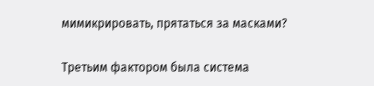мимикрировать, прятаться за масками?

Третьим фактором была система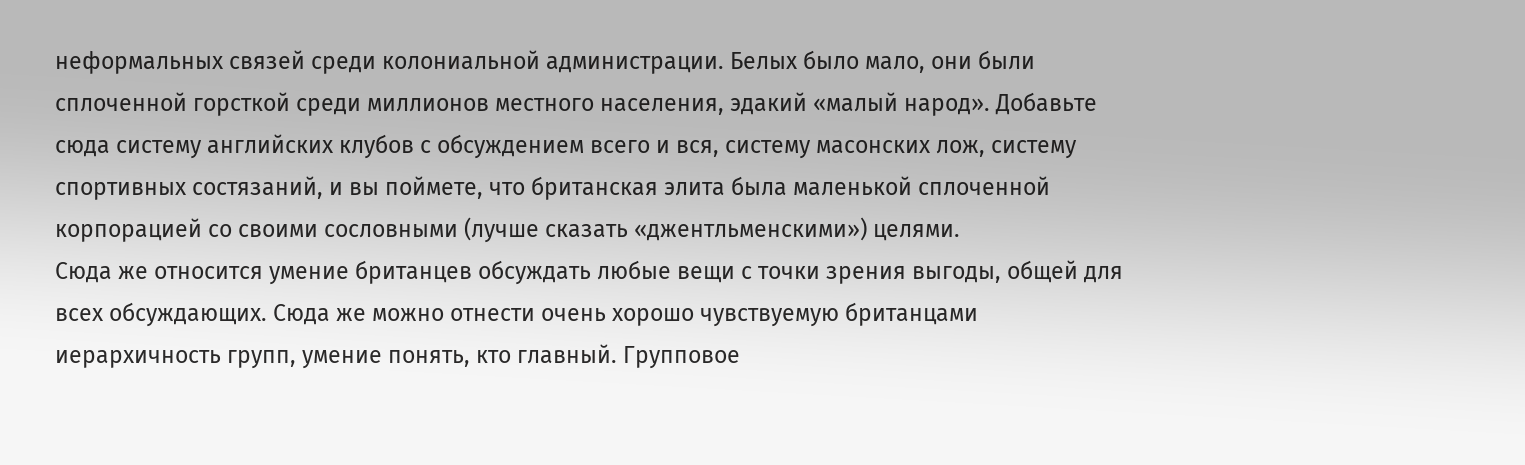неформальных связей среди колониальной администрации. Белых было мало, они были сплоченной горсткой среди миллионов местного населения, эдакий «малый народ». Добавьте сюда систему английских клубов с обсуждением всего и вся, систему масонских лож, систему спортивных состязаний, и вы поймете, что британская элита была маленькой сплоченной корпорацией со своими сословными (лучше сказать «джентльменскими») целями.
Сюда же относится умение британцев обсуждать любые вещи с точки зрения выгоды, общей для всех обсуждающих. Сюда же можно отнести очень хорошо чувствуемую британцами иерархичность групп, умение понять, кто главный. Групповое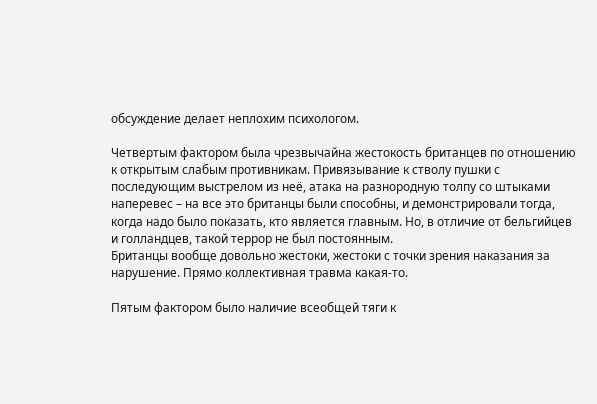обсуждение делает неплохим психологом.

Четвертым фактором была чрезвычайна жестокость британцев по отношению к открытым слабым противникам. Привязывание к стволу пушки с последующим выстрелом из неё, атака на разнородную толпу со штыками наперевес – на все это британцы были способны, и демонстрировали тогда, когда надо было показать, кто является главным. Но, в отличие от бельгийцев и голландцев, такой террор не был постоянным.
Британцы вообще довольно жестоки, жестоки с точки зрения наказания за нарушение. Прямо коллективная травма какая-то.

Пятым фактором было наличие всеобщей тяги к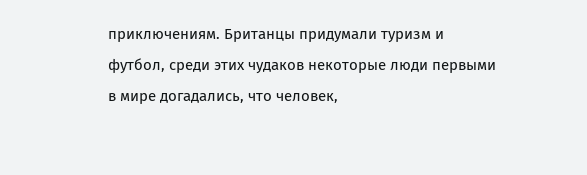приключениям. Британцы придумали туризм и футбол, среди этих чудаков некоторые люди первыми в мире догадались, что человек,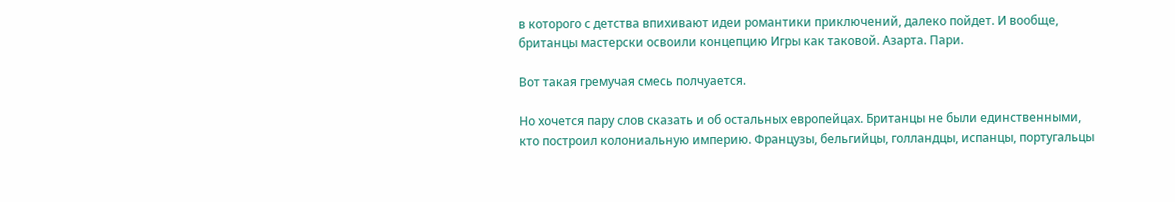в которого с детства впихивают идеи романтики приключений, далеко пойдет. И вообще, британцы мастерски освоили концепцию Игры как таковой. Азарта. Пари.

Вот такая гремучая смесь полчуается.

Но хочется пару слов сказать и об остальных европейцах. Британцы не были единственными, кто построил колониальную империю. Французы, бельгийцы, голландцы, испанцы, португальцы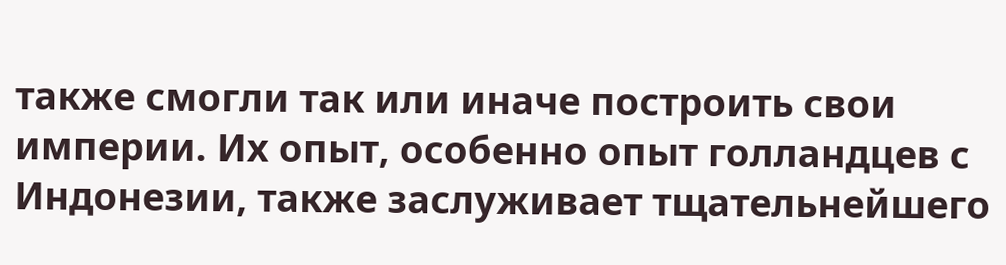также смогли так или иначе построить свои империи. Их опыт, особенно опыт голландцев с Индонезии, также заслуживает тщательнейшего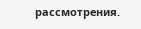рассмотрения.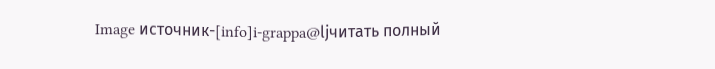Image источник-[info]i-grappa@ljчитать полный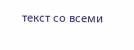текст со всеми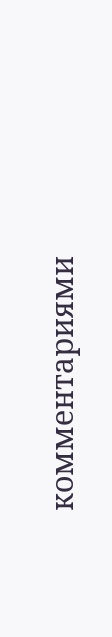комментариями